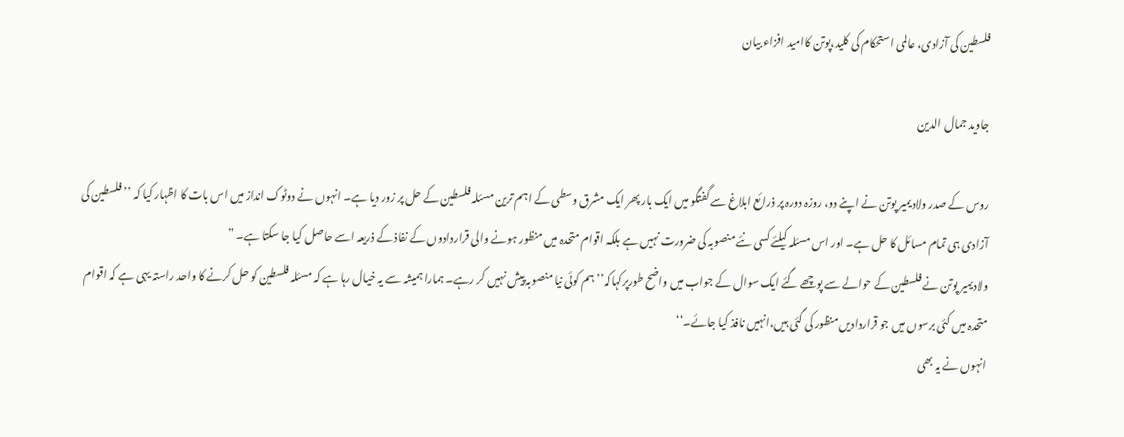فلسطین کی آزادی، عالمی استحکام کی کلید،پوتن کاامید افزاء بیان

جاوید جمال الدین

روس کے صدر ولادیمیر پوتن نے اپنے دو، روزہ دورہ پر ذرائع ابلاغ سے گفتگو میں ایک بار پھر ایک مشرق وسطی کے اہم ترین مسئلہ فلسطین کے حل پر زور دیا ہے۔ انہوں نے دوٹوک انداز میں اس بات کا اظہار کیا کہ ’’فلسطین کی آزادی ہی تمام مسائل کا حل ہے۔ اور اس مسئلہ کیلئے کسی نئے منصوبہ کی ضرورت نہیں ہے بلکہ اقوام متحدہ میں منظور ہونے والی قراردادوں کے نفاذ کے ذریعہ اسے حاصل کیا جا سکتا ہے۔ ”
ولادیمیر پوتن نے فلسطین کے حوالے سے پوچھے گئے ایک سوال کے جواب میں واضح طورپرکہاکہ’’ہم کوئی نیا منصوبہ پیش نہیں کر رہے۔ ہمارا ہمیشہ سے یہ خیال رہا ہے کہ مسئلہ فلسطین کو حل کرنے کا واحد راستہ یہی ہے کہ اقوام متحدہ میں کئی برسوں میں جو قراردادیں منظور کی گئی ہیں،انہیں نافذ کیا جائے۔‘‘
انہوں نے یہ بھی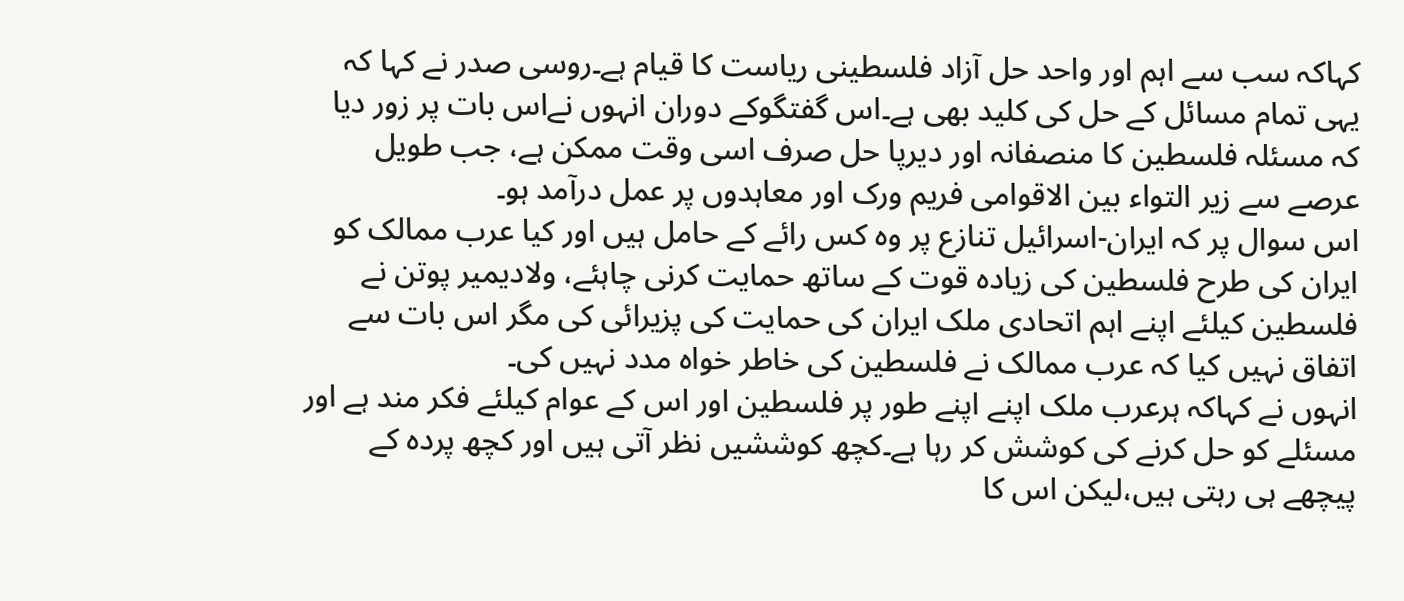کہاکہ سب سے اہم اور واحد حل آزاد فلسطینی ریاست کا قیام ہے۔روسی صدر نے کہا کہ یہی تمام مسائل کے حل کی کلید بھی ہے۔اس گفتگوکے دوران انہوں نےاس بات پر زور دیا کہ مسئلہ فلسطین کا منصفانہ اور دیرپا حل صرف اسی وقت ممکن ہے، جب طویل عرصے سے زیر التواء بین الاقوامی فریم ورک اور معاہدوں پر عمل درآمد ہو۔
اس سوال پر کہ ایران-اسرائیل تنازع پر وہ کس رائے کے حامل ہیں اور کیا عرب ممالک کو ایران کی طرح فلسطین کی زیادہ قوت کے ساتھ حمایت کرنی چاہئے، ولادیمیر پوتن نے فلسطین کیلئے اپنے اہم اتحادی ملک ایران کی حمایت کی پزیرائی کی مگر اس بات سے اتفاق نہیں کیا کہ عرب ممالک نے فلسطین کی خاطر خواہ مدد نہیں کی۔
انہوں نے کہاکہ ہرعرب ملک اپنے اپنے طور پر فلسطین اور اس کے عوام کیلئے فکر مند ہے اور مسئلے کو حل کرنے کی کوشش کر رہا ہے۔کچھ کوششیں نظر آتی ہیں اور کچھ پردہ کے پیچھے ہی رہتی ہیں،لیکن اس کا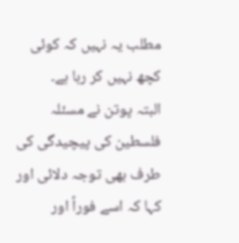مطلب یہ نہیں کہ کوئی کچھ نہیں کر رہا ہے۔
البتہ پوتن نے مسئلہ فلسطین کی پیچیدگی کی طرف بھی توجہ دلائی اور کہا کہ اسے فوراً اور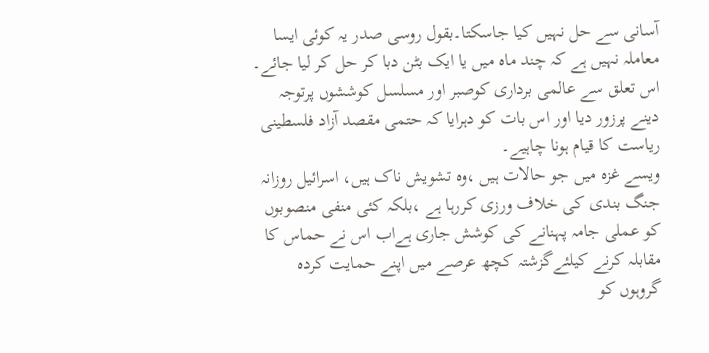آسانی سے حل نہیں کیا جاسکتا۔بقول روسی صدر یہ کوئی ایسا معاملہ نہیں ہے کہ چند ماہ میں یا ایک بٹن دبا کر حل کر لیا جائے۔ اس تعلق سے عالمی برداری کوصبر اور مسلسل کوششوں پرتوجہ دینے پرزور دیا اور اس بات کو دہرایا کہ حتمی مقصد آزاد فلسطینی ریاست کا قیام ہونا چاہیے۔
ویسے غزہ میں جو حالات ہیں ،وہ تشویش ناک ہیں، اسرائیل روزانہ جنگ بندی کی خلاف ورزی کررہا ہے ،بلکہ کئی منفی منصوبوں کو عملی جامہ پہنانے کی کوشش جاری ہےاب اس نے حماس کا مقابلہ کرنے کیلئےگزشتہ کچھ عرصے میں اپنے حمایت کردہ گروہوں کو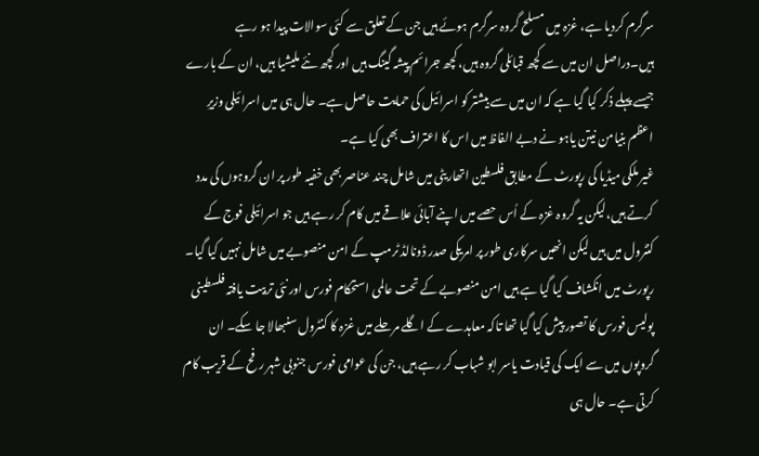سرگرم کردیا ہے، غزہ میں مسلح گروہ سرگرم ہوئے ہیں جن کے تعلق سے کئی سوالات پیدا ہو رہے ہیں۔دراصل ان میں سے کچھ قبائلی گروہ ہیں، کچھ جرائم پیشہ گینگ ہیں اور کچھ نئے ملیشیا ہیں، ان کے بارے جیسے پہلے ذکر کیا گیا ہے کہ ان میں سے بیشتر کو اسرائیل کی حمایت حاصل ہے۔ حال ہی میں اسرائیلی وزیرِ اعظم بنیامن نیتن یاہو نے دبے الفاظ میں اس کا اعتراف بھی کیا ہے۔
غیر ملکی میڈیا کی رپورٹ کے مطابق فلسطین اتھاریٹی میں شامل چند عناصر بھی خفیہ طور پر ان گروہوں کی مدد کرتے ہیں،لیکن یہ گروہ غزہ کے اُس حصے میں اپنے آبائی علاقے میں کام کر رہے ہیں جو اسرائیلی فوج کے کنٹرول میں ہیں لیکن انھیں سرکاری طور پر امریکی صدر ڈونالڈ ٹرمپ کے امن منصوبے میں شامل نہیں کیا گیا۔
رپورٹ میں انکشاف کیا گیا ہے ہیں امن منصوبے کے تحت عالمی استحکام فورس اور نئی تربیت یافتہ فلسطینی پولیس فورس کا تصور پیش کیا گیا تھا تاکہ معاہدے کے اگلے مرحلے میں غزہ کا کنٹرول سنبھالا جا سکے۔ ان گروپوں میں سے ایک کی قیادت یاسر ابو شباب کر رہے ہیں، جن کی عوامی فورس جنوبی شہر رفح کے قریب کام کرتی ہے۔ حال ہی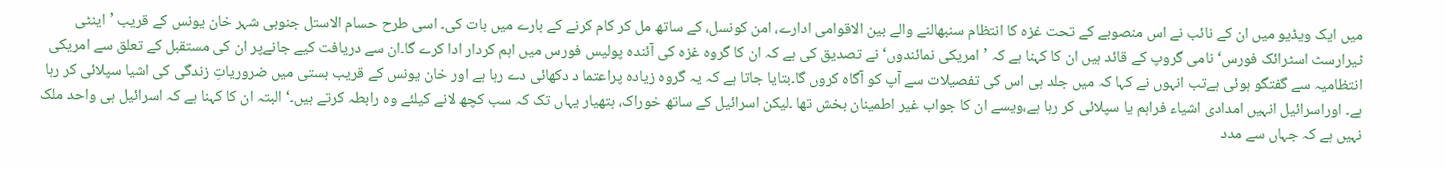میں ایک ویڈیو میں ان کے نائب نے اس منصوبے کے تحت غزہ کا انتظام سنبھالنے والے بین الاقوامی ادارے، امن کونسل، کے ساتھ مل کر کام کرنے کے بارے میں بات کی۔ اسی طرح حسام الاستل جنوبی شہر خان یونس کے قریب ’اینٹی ٹیرارسٹ اسٹرائک فورس‘ نامی گروپ کے قائد ہیں ان کا کہنا ہے کہ ’امریکی نمائندوں‘ نے تصدیق کی ہے کہ ان کا گروہ غزہ کی آئندہ پولیس فورس میں اہم کردار ادا کرے گا۔ان سے دریافت کیے جانےپر ان کی مستقبل کے تعلق سے امریکی انتظامیہ سے گفتگو ہوئی ہےتب انہوں نے کہا کہ میں جلد ہی اس کی تفصیلات سے آپ کو آگاہ کروں گا۔بتایا جاتا ہے کہ یہ گروہ زیادہ پراعتما د دکھائی دے رہا ہے اور خان یونس کے قریب بستی میں ضروریاتِ زندگی کی اشیا سپلائی کر رہا ہے۔ اوراسرائیل انہیں امدادی اشیاء فراہم یا سپلائی کر رہا ہے،ویسے ان کا جواب غیر اطمینان بخش تھا ۔لیکن اسرائیل کے ساتھ خوراک، ہتھیار یہاں تک کہ سب کچھ لانے کیلئے وہ رابطہ کرتے ہیں۔‘ البتہ ان کا کہنا ہے کہ اسرائیل ہی واحد ملک نہیں ہے کہ جہاں سے مدد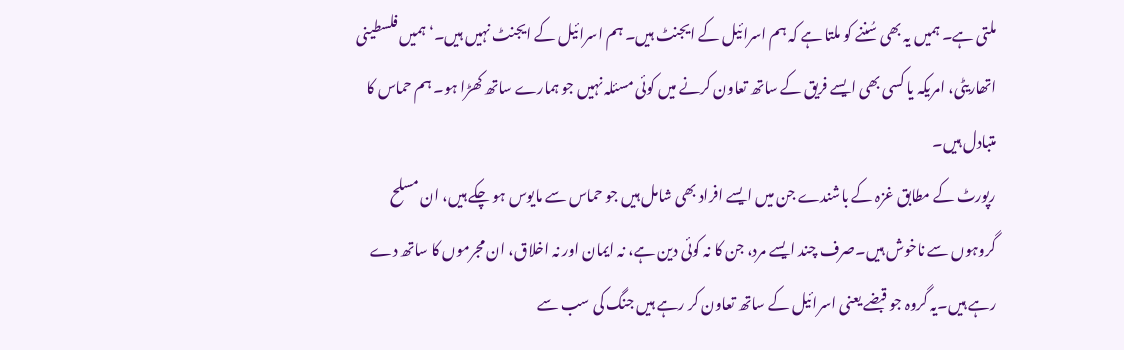ملتی ہے۔ ہمیں یہ بھی سُننے کو ملتا ہے کہ ہم اسرائیل کے ایجنٹ ہیں۔ ہم اسرائیل کے ایجنٹ نہیں ہیں۔‘ ہمیں فلسطینی اتھاریٹی، امریکہ یا کسی بھی ایسے فریق کے ساتھ تعاون کرنے میں کوئی مسئلہ نہیں جو ہمارے ساتھ کھڑا ہو۔ ہم حماس کا متبادل ہیں۔
رپورٹ کے مطابق غزہ کے باشندے جن میں ایسے افراد بھی شامل ہیں جو حماس سے مایوس ہو چکے ہیں، ان مسلح گروہوں سے ناخوش ہیں۔صرف چند ایسے مرد، جن کا نہ کوئی دین ہے، نہ ایمان اور نہ اخلاق، ان مجرموں کا ساتھ دے رہے ہیں۔یہ گروہ جو قبضے یعنی اسرائیل کے ساتھ تعاون کر رہے ہیں جنگ کی سب سے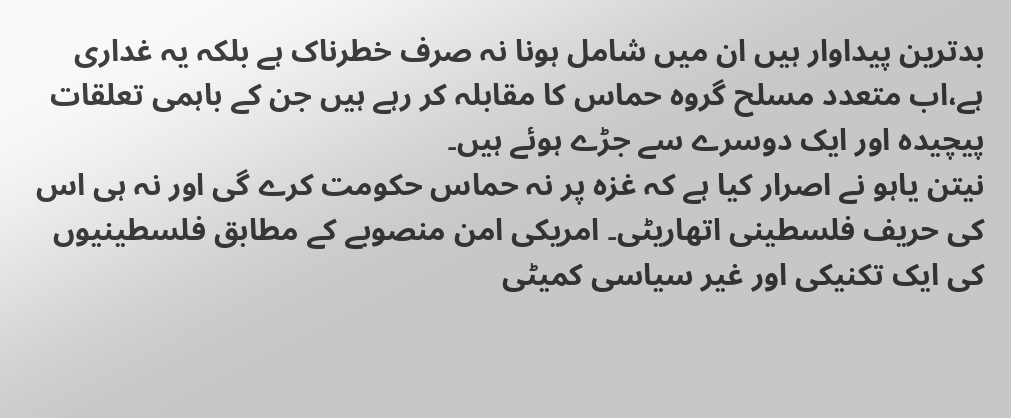بدترین پیداوار ہیں ان میں شامل ہونا نہ صرف خطرناک ہے بلکہ یہ غداری ہے،اب متعدد مسلح گروہ حماس کا مقابلہ کر رہے ہیں جن کے باہمی تعلقات پیچیدہ اور ایک دوسرے سے جڑے ہوئے ہیں۔
نیتن یاہو نے اصرار کیا ہے کہ غزہ پر نہ حماس حکومت کرے گی اور نہ ہی اس کی حریف فلسطینی اتھاریٹی۔ امریکی امن منصوبے کے مطابق فلسطینیوں کی ایک تکنیکی اور غیر سیاسی کمیٹی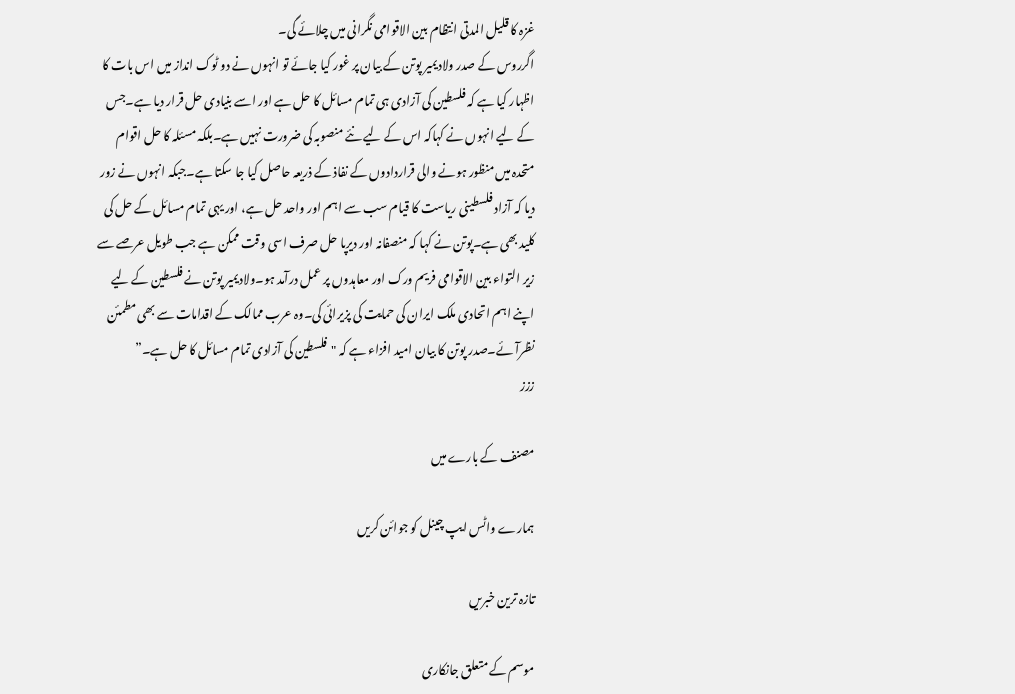غزہ کا قلیل المدتی انتظام بین الاقوامی نگرانی میں چلائے گی۔
اگرروس کے صدر ولادیمیر پوتن کے بیان پر غور کیا جائے تو انہوں نے دو ٹوک انداز میں اس بات کا اظہار کیا ہے کہ فلسطین کی آزادی ہی تمام مسائل کا حل ہے اور اسے بنیادی حل قرار دیا ہے۔جس کے لیے انہوں نے کہاکہ اس کے لیے نئے منصوبہ کی ضرورت نہیں ہے۔بلکہ مسئلہ کا حل اقوام متحدہ میں منظور ہونے والی قراردادوں کے نفاذ کے ذریعہ حاصل کیا جا سکتا ہے۔جبکہ انہوں نے زور دیا کہ آزاد فلسطینی ریاست کا قیام سب سے اہم اور واحد حل ہے، اور یہی تمام مسائل کے حل کی کلید بھی ہے۔پوتن نے کہا کہ منصفانہ اور دیرپا حل صرف اسی وقت ممکن ہے جب طویل عرصے سے زیر التواء بین الاقوامی فریم ورک اور معاہدوں پر عمل درآمد ہو۔ولادیمیر پوتن نے فلسطین کے لیے اپنے اہم اتحادی ملک ایران کی حمایت کی پزیرائی کی۔وہ عرب ممالک کے اقدامات سے بھی مطمئن نظرآئے۔صدر پوتن کا بیان امید افزاء ہے کہ "فلسطین کی آزادی تمام مسائل کا حل ہے۔”
ززز

مصنف کے بارے میں

ہمارے واٹس ایپ چینل کو جوائن کریں

تازہ ترین خبریں

موسم کے متعلق جانکاری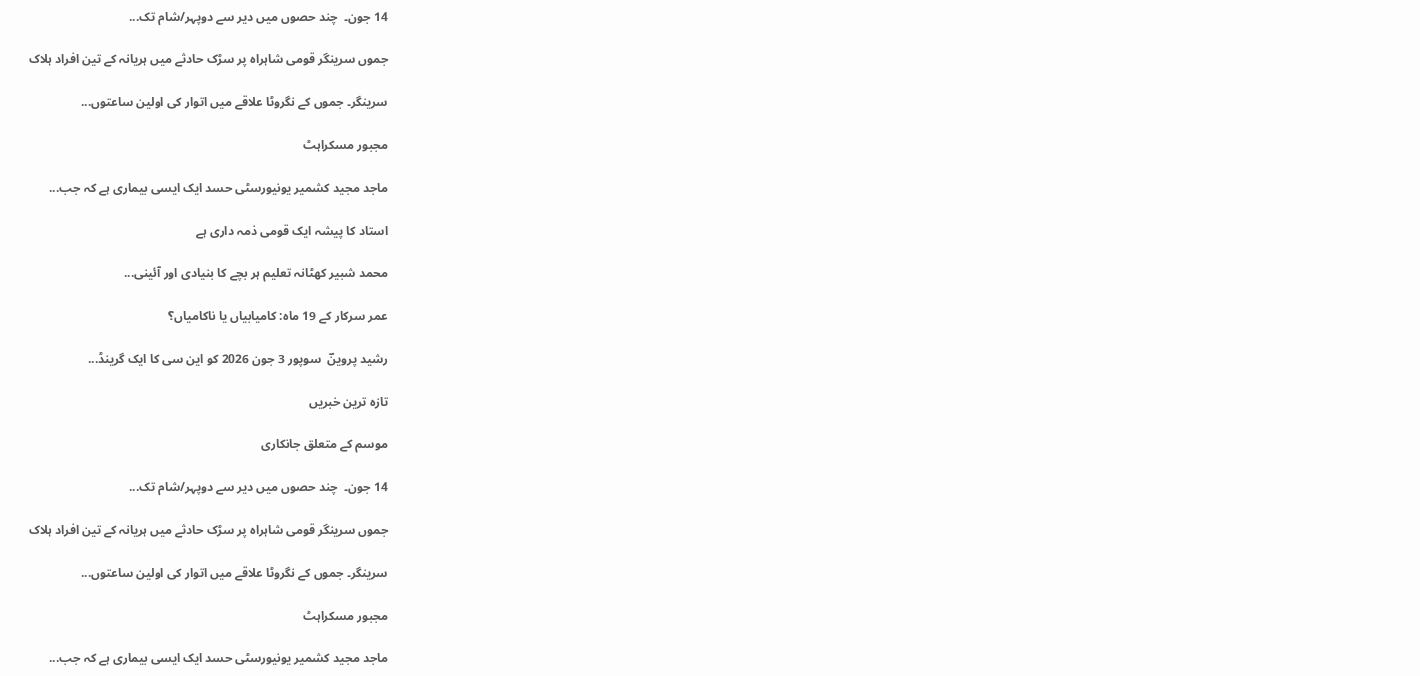14 جون۔  چند حصوں میں دیر سے دوپہر/شام تک...

جموں سرینگر قومی شاہراہ پر سڑک حادثے میں ہریانہ کے تین افراد ہلاک

سرینگر۔ جموں کے نگروٹا علاقے میں اتوار کی اولین ساعتوں...

مجبور مسکراہٹ

ماجد مجید کشمیر یونیورسٹی حسد ایک ایسی بیماری ہے کہ جب...

استاد کا پیشہ ایک قومی ذمہ داری ہے

محمد شبیر کھٹانہ تعلیم ہر بچے کا بنیادی اور آئینی...

عمر سرکار کے 19 ماہ: کامیابیاں یا ناکامیاں؟

رشید پروینؔ  سوپور 3 جون 2026 کو این سی کا ایک گرینڈ...

تازہ ترین خبریں

موسم کے متعلق جانکاری

14 جون۔  چند حصوں میں دیر سے دوپہر/شام تک...

جموں سرینگر قومی شاہراہ پر سڑک حادثے میں ہریانہ کے تین افراد ہلاک

سرینگر۔ جموں کے نگروٹا علاقے میں اتوار کی اولین ساعتوں...

مجبور مسکراہٹ

ماجد مجید کشمیر یونیورسٹی حسد ایک ایسی بیماری ہے کہ جب...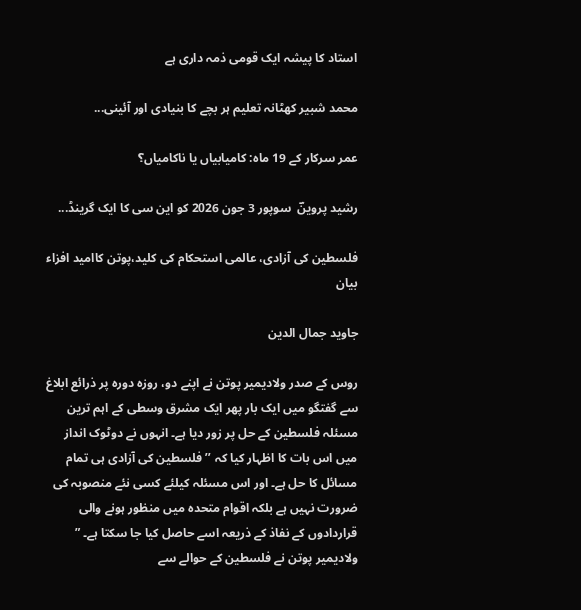استاد کا پیشہ ایک قومی ذمہ داری ہے

محمد شبیر کھٹانہ تعلیم ہر بچے کا بنیادی اور آئینی...

عمر سرکار کے 19 ماہ: کامیابیاں یا ناکامیاں؟

رشید پروینؔ  سوپور 3 جون 2026 کو این سی کا ایک گرینڈ...

فلسطین کی آزادی، عالمی استحکام کی کلید،پوتن کاامید افزاء بیان

جاوید جمال الدین

روس کے صدر ولادیمیر پوتن نے اپنے دو، روزہ دورہ پر ذرائع ابلاغ سے گفتگو میں ایک بار پھر ایک مشرق وسطی کے اہم ترین مسئلہ فلسطین کے حل پر زور دیا ہے۔ انہوں نے دوٹوک انداز میں اس بات کا اظہار کیا کہ ’’فلسطین کی آزادی ہی تمام مسائل کا حل ہے۔ اور اس مسئلہ کیلئے کسی نئے منصوبہ کی ضرورت نہیں ہے بلکہ اقوام متحدہ میں منظور ہونے والی قراردادوں کے نفاذ کے ذریعہ اسے حاصل کیا جا سکتا ہے۔ ”
ولادیمیر پوتن نے فلسطین کے حوالے سے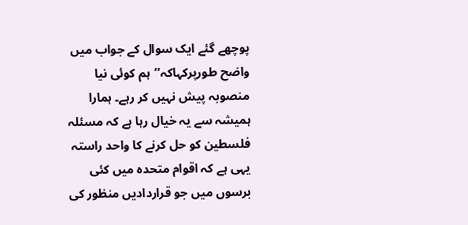پوچھے گئے ایک سوال کے جواب میں واضح طورپرکہاکہ’’ہم کوئی نیا منصوبہ پیش نہیں کر رہے۔ ہمارا ہمیشہ سے یہ خیال رہا ہے کہ مسئلہ فلسطین کو حل کرنے کا واحد راستہ یہی ہے کہ اقوام متحدہ میں کئی برسوں میں جو قراردادیں منظور کی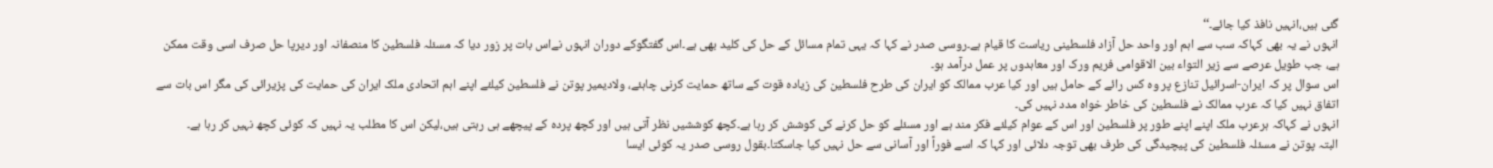گئی ہیں،انہیں نافذ کیا جائے۔‘‘
انہوں نے یہ بھی کہاکہ سب سے اہم اور واحد حل آزاد فلسطینی ریاست کا قیام ہے۔روسی صدر نے کہا کہ یہی تمام مسائل کے حل کی کلید بھی ہے۔اس گفتگوکے دوران انہوں نےاس بات پر زور دیا کہ مسئلہ فلسطین کا منصفانہ اور دیرپا حل صرف اسی وقت ممکن ہے، جب طویل عرصے سے زیر التواء بین الاقوامی فریم ورک اور معاہدوں پر عمل درآمد ہو۔
اس سوال پر کہ ایران-اسرائیل تنازع پر وہ کس رائے کے حامل ہیں اور کیا عرب ممالک کو ایران کی طرح فلسطین کی زیادہ قوت کے ساتھ حمایت کرنی چاہئے، ولادیمیر پوتن نے فلسطین کیلئے اپنے اہم اتحادی ملک ایران کی حمایت کی پزیرائی کی مگر اس بات سے اتفاق نہیں کیا کہ عرب ممالک نے فلسطین کی خاطر خواہ مدد نہیں کی۔
انہوں نے کہاکہ ہرعرب ملک اپنے اپنے طور پر فلسطین اور اس کے عوام کیلئے فکر مند ہے اور مسئلے کو حل کرنے کی کوشش کر رہا ہے۔کچھ کوششیں نظر آتی ہیں اور کچھ پردہ کے پیچھے ہی رہتی ہیں،لیکن اس کا مطلب یہ نہیں کہ کوئی کچھ نہیں کر رہا ہے۔
البتہ پوتن نے مسئلہ فلسطین کی پیچیدگی کی طرف بھی توجہ دلائی اور کہا کہ اسے فوراً اور آسانی سے حل نہیں کیا جاسکتا۔بقول روسی صدر یہ کوئی ایسا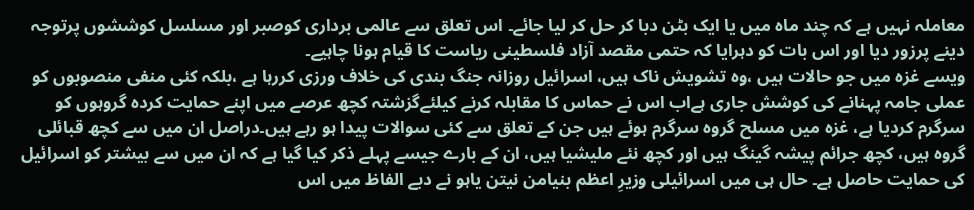معاملہ نہیں ہے کہ چند ماہ میں یا ایک بٹن دبا کر حل کر لیا جائے۔ اس تعلق سے عالمی برداری کوصبر اور مسلسل کوششوں پرتوجہ دینے پرزور دیا اور اس بات کو دہرایا کہ حتمی مقصد آزاد فلسطینی ریاست کا قیام ہونا چاہیے۔
ویسے غزہ میں جو حالات ہیں ،وہ تشویش ناک ہیں، اسرائیل روزانہ جنگ بندی کی خلاف ورزی کررہا ہے ،بلکہ کئی منفی منصوبوں کو عملی جامہ پہنانے کی کوشش جاری ہےاب اس نے حماس کا مقابلہ کرنے کیلئےگزشتہ کچھ عرصے میں اپنے حمایت کردہ گروہوں کو سرگرم کردیا ہے، غزہ میں مسلح گروہ سرگرم ہوئے ہیں جن کے تعلق سے کئی سوالات پیدا ہو رہے ہیں۔دراصل ان میں سے کچھ قبائلی گروہ ہیں، کچھ جرائم پیشہ گینگ ہیں اور کچھ نئے ملیشیا ہیں، ان کے بارے جیسے پہلے ذکر کیا گیا ہے کہ ان میں سے بیشتر کو اسرائیل کی حمایت حاصل ہے۔ حال ہی میں اسرائیلی وزیرِ اعظم بنیامن نیتن یاہو نے دبے الفاظ میں اس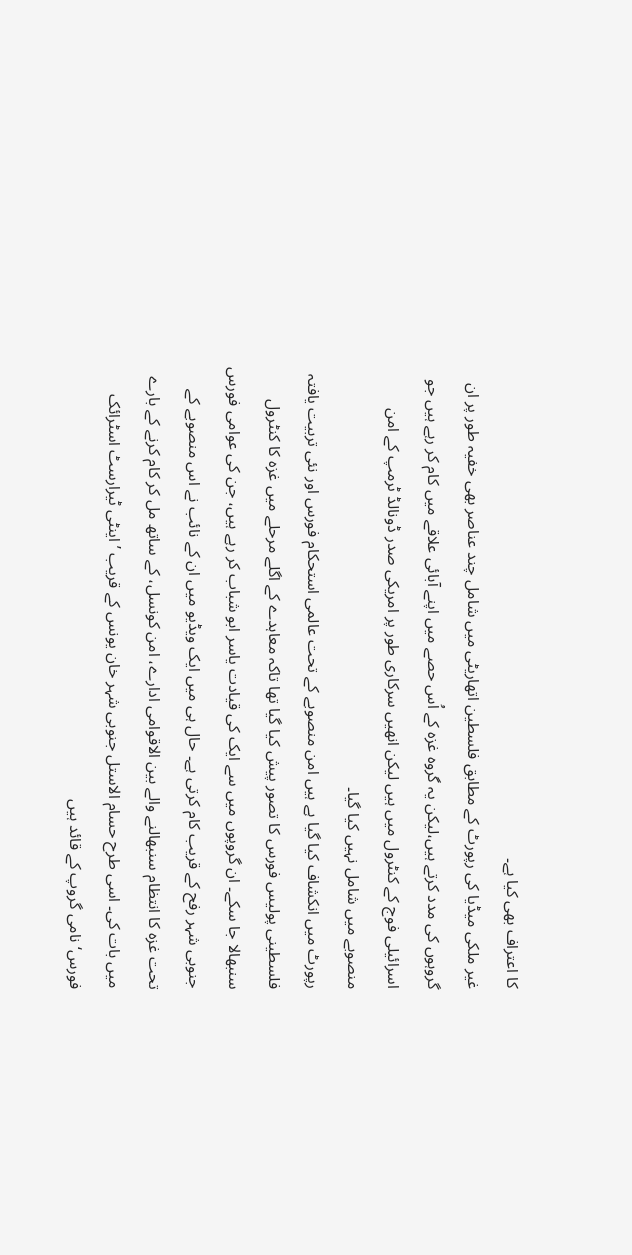کا اعتراف بھی کیا ہے۔
غیر ملکی میڈیا کی رپورٹ کے مطابق فلسطین اتھاریٹی میں شامل چند عناصر بھی خفیہ طور پر ان گروہوں کی مدد کرتے ہیں،لیکن یہ گروہ غزہ کے اُس حصے میں اپنے آبائی علاقے میں کام کر رہے ہیں جو اسرائیلی فوج کے کنٹرول میں ہیں لیکن انھیں سرکاری طور پر امریکی صدر ڈونالڈ ٹرمپ کے امن منصوبے میں شامل نہیں کیا گیا۔
رپورٹ میں انکشاف کیا گیا ہے ہیں امن منصوبے کے تحت عالمی استحکام فورس اور نئی تربیت یافتہ فلسطینی پولیس فورس کا تصور پیش کیا گیا تھا تاکہ معاہدے کے اگلے مرحلے میں غزہ کا کنٹرول سنبھالا جا سکے۔ ان گروپوں میں سے ایک کی قیادت یاسر ابو شباب کر رہے ہیں، جن کی عوامی فورس جنوبی شہر رفح کے قریب کام کرتی ہے۔ حال ہی میں ایک ویڈیو میں ان کے نائب نے اس منصوبے کے تحت غزہ کا انتظام سنبھالنے والے بین الاقوامی ادارے، امن کونسل، کے ساتھ مل کر کام کرنے کے بارے میں بات کی۔ اسی طرح حسام الاستل جنوبی شہر خان یونس کے قریب ’اینٹی ٹیرارسٹ اسٹرائک فورس‘ نامی گروپ کے قائد ہیں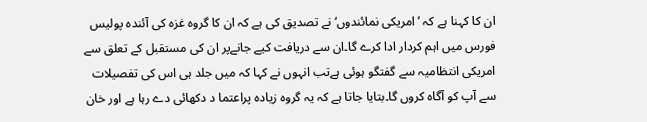ان کا کہنا ہے کہ ’امریکی نمائندوں‘ نے تصدیق کی ہے کہ ان کا گروہ غزہ کی آئندہ پولیس فورس میں اہم کردار ادا کرے گا۔ان سے دریافت کیے جانےپر ان کی مستقبل کے تعلق سے امریکی انتظامیہ سے گفتگو ہوئی ہےتب انہوں نے کہا کہ میں جلد ہی اس کی تفصیلات سے آپ کو آگاہ کروں گا۔بتایا جاتا ہے کہ یہ گروہ زیادہ پراعتما د دکھائی دے رہا ہے اور خان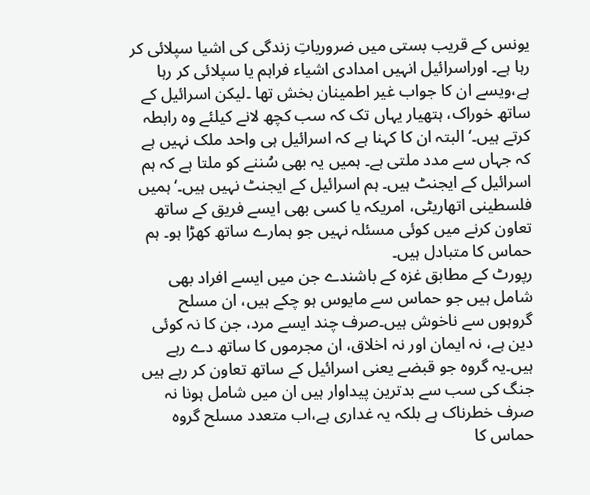یونس کے قریب بستی میں ضروریاتِ زندگی کی اشیا سپلائی کر رہا ہے۔ اوراسرائیل انہیں امدادی اشیاء فراہم یا سپلائی کر رہا ہے،ویسے ان کا جواب غیر اطمینان بخش تھا ۔لیکن اسرائیل کے ساتھ خوراک، ہتھیار یہاں تک کہ سب کچھ لانے کیلئے وہ رابطہ کرتے ہیں۔‘ البتہ ان کا کہنا ہے کہ اسرائیل ہی واحد ملک نہیں ہے کہ جہاں سے مدد ملتی ہے۔ ہمیں یہ بھی سُننے کو ملتا ہے کہ ہم اسرائیل کے ایجنٹ ہیں۔ ہم اسرائیل کے ایجنٹ نہیں ہیں۔‘ ہمیں فلسطینی اتھاریٹی، امریکہ یا کسی بھی ایسے فریق کے ساتھ تعاون کرنے میں کوئی مسئلہ نہیں جو ہمارے ساتھ کھڑا ہو۔ ہم حماس کا متبادل ہیں۔
رپورٹ کے مطابق غزہ کے باشندے جن میں ایسے افراد بھی شامل ہیں جو حماس سے مایوس ہو چکے ہیں، ان مسلح گروہوں سے ناخوش ہیں۔صرف چند ایسے مرد، جن کا نہ کوئی دین ہے، نہ ایمان اور نہ اخلاق، ان مجرموں کا ساتھ دے رہے ہیں۔یہ گروہ جو قبضے یعنی اسرائیل کے ساتھ تعاون کر رہے ہیں جنگ کی سب سے بدترین پیداوار ہیں ان میں شامل ہونا نہ صرف خطرناک ہے بلکہ یہ غداری ہے،اب متعدد مسلح گروہ حماس کا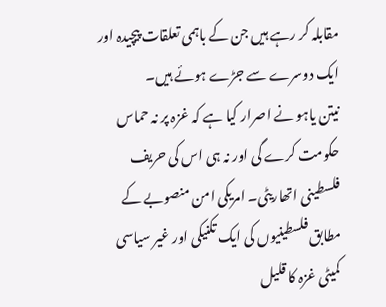مقابلہ کر رہے ہیں جن کے باہمی تعلقات پیچیدہ اور ایک دوسرے سے جڑے ہوئے ہیں۔
نیتن یاہو نے اصرار کیا ہے کہ غزہ پر نہ حماس حکومت کرے گی اور نہ ہی اس کی حریف فلسطینی اتھاریٹی۔ امریکی امن منصوبے کے مطابق فلسطینیوں کی ایک تکنیکی اور غیر سیاسی کمیٹی غزہ کا قلیل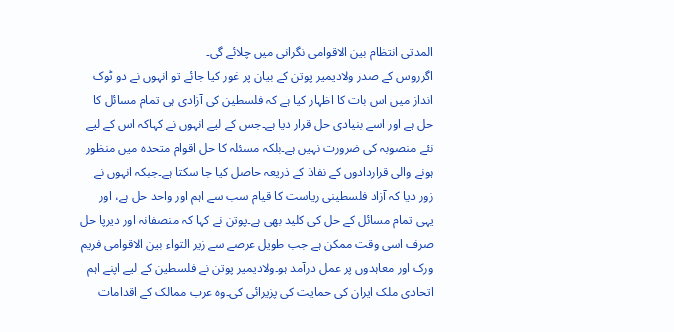المدتی انتظام بین الاقوامی نگرانی میں چلائے گی۔
اگرروس کے صدر ولادیمیر پوتن کے بیان پر غور کیا جائے تو انہوں نے دو ٹوک انداز میں اس بات کا اظہار کیا ہے کہ فلسطین کی آزادی ہی تمام مسائل کا حل ہے اور اسے بنیادی حل قرار دیا ہے۔جس کے لیے انہوں نے کہاکہ اس کے لیے نئے منصوبہ کی ضرورت نہیں ہے۔بلکہ مسئلہ کا حل اقوام متحدہ میں منظور ہونے والی قراردادوں کے نفاذ کے ذریعہ حاصل کیا جا سکتا ہے۔جبکہ انہوں نے زور دیا کہ آزاد فلسطینی ریاست کا قیام سب سے اہم اور واحد حل ہے، اور یہی تمام مسائل کے حل کی کلید بھی ہے۔پوتن نے کہا کہ منصفانہ اور دیرپا حل صرف اسی وقت ممکن ہے جب طویل عرصے سے زیر التواء بین الاقوامی فریم ورک اور معاہدوں پر عمل درآمد ہو۔ولادیمیر پوتن نے فلسطین کے لیے اپنے اہم اتحادی ملک ایران کی حمایت کی پزیرائی کی۔وہ عرب ممالک کے اقدامات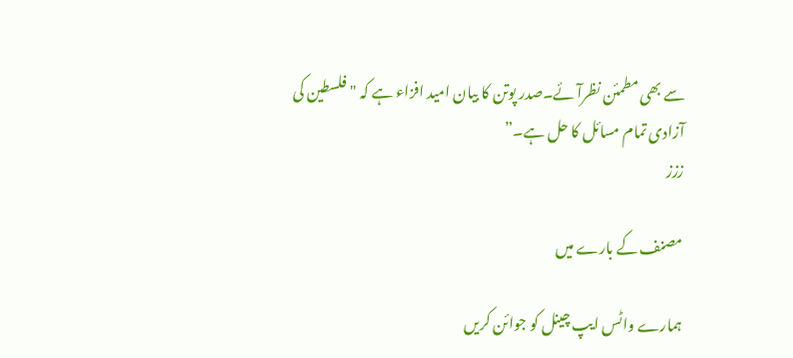سے بھی مطمئن نظرآئے۔صدر پوتن کا بیان امید افزاء ہے کہ "فلسطین کی آزادی تمام مسائل کا حل ہے۔”
ززز

مصنف کے بارے میں

ہمارے واٹس ایپ چینل کو جوائن کریں